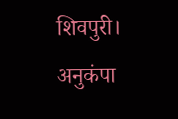शिवपुरी। अनुकंपा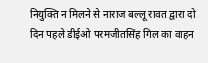नियुक्ति न मिलने से नाराज बल्लू रावत द्वारा दो दिन पहले डीईओ परमजीतसिंह गिल का वाहन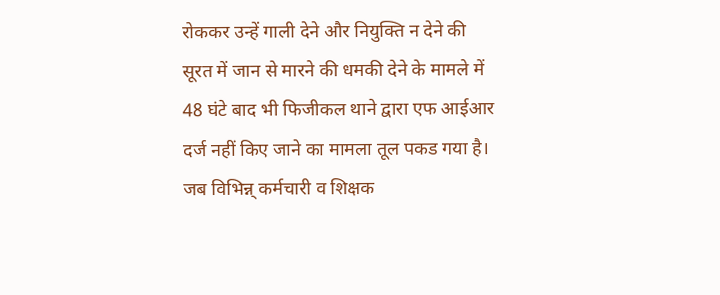रोककर उन्हें गाली देने और नियुक्ति न देने की सूरत में जान से मारने की धमकी देने के मामले में 48 घंटे बाद भी फिजीकल थाने द्वारा एफ आईआर दर्ज नहीं किए जाने का मामला तूल पकड गया है। जब विभिन्न् कर्मचारी व शिक्षक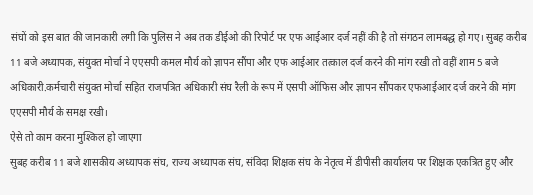संघों को इस बात की जानकारी लगी कि पुलिस ने अब तक डीईओ की रिपोर्ट पर एफ आईआर दर्ज नहीं की है तो संगठन लामबद्ध हो गए। सुबह करीब 11 बजे अध्यापक, संयुक्त मोर्चा ने एएसपी कमल मौर्य को ज्ञापन सौंपा और एफ आईआर तत्काल दर्ज करने की मांग रखी तो वहीं शाम 5 बजे अधिकारी.कर्मचारी संयुक्त मोर्चा सहित राजपत्रित अधिकारी संघ रैली के रूप में एसपी ऑफिस और ज्ञापन सौंपकर एफआईआर दर्ज करने की मांग एएसपी मौर्य के समक्ष रखी।
ऐसे तो काम करना मुश्किल हो जाएगा
सुबह करीब 11 बजे शासकीय अध्यापक संघ, राज्य अध्यापक संघ, संविदा शिक्षक संघ के नेतृत्व में डीपीसी कार्यालय पर शिक्षक एकत्रित हुए और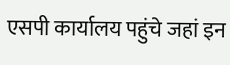एसपी कार्यालय पहुंचे जहां इन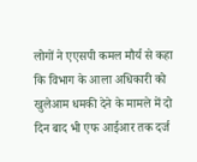लोगों ने एएसपी कमल मौर्य से कहा कि विभाग के आला अधिकारी को खुलेआम धमकी देने के मामले में दो दिन बाद भी एफ आईआर तक दर्ज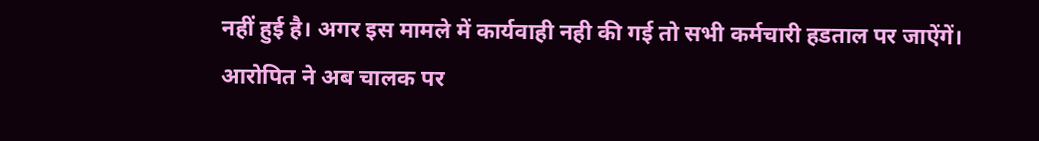नहीं हुई है। अगर इस मामले में कार्यवाही नही की गई तो सभी कर्मचारी हडताल पर जाऐंगें।
आरोपित ने अब चालक पर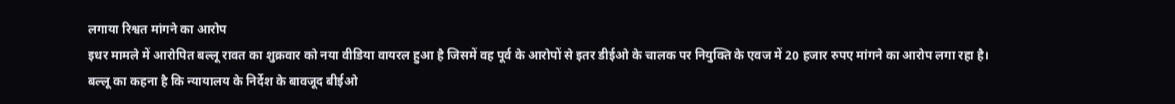लगाया रिश्वत मांगने का आरोप
इधर मामले में आरोपित बल्लू रावत का शुक्रवार को नया वीडिया वायरल हुआ है जिसमें वह पूर्व के आरोपों से इतर डीईओ के चालक पर नियुक्ति के एवज में 20 हजार रुपए मांगने का आरोप लगा रहा है।
बल्लू का कहना है कि न्यायालय के निर्देश के बावजूद बीईओ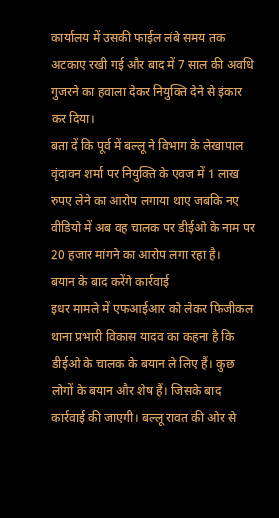कार्यालय में उसकी फाईल लंबे समय तक अटकाए रखी गई और बाद में 7 साल की अवधि गुजरने का हवाला देकर नियुक्ति देने से इंकार कर दिया।
बता दें कि पूर्व में बल्लू ने विभाग के लेखापाल वृंदावन शर्मा पर नियुक्ति के एवज में 1 लाख रुपए लेने का आरोप लगाया थाए जबकि नए वीडियो में अब वह चालक पर डीईओ के नाम पर 20 हजार मांगने का आरोप लगा रहा है।
बयान के बाद करेंगे कार्रवाई
इधर मामले में एफआईआर को लेकर फिजीकल थाना प्रभारी विकास यादव का कहना है कि डीईओ के चालक के बयान ले लिए हैं। कुछ लोगों के बयान और शेष हैं। जिसके बाद कार्रवाई की जाएगी। बल्लू रावत की ओर से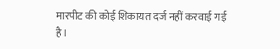मारपीट की कोई शिकायत दर्ज नहीं करवाई गई है।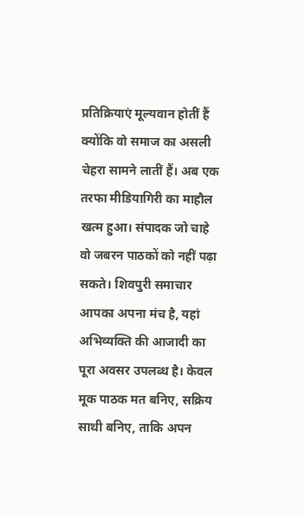प्रतिक्रियाएं मूल्यवान होतीं हैं क्योंकि वो समाज का असली चेहरा सामने लातीं हैं। अब एक तरफा मीडियागिरी का माहौल खत्म हुआ। संपादक जो चाहे वो जबरन पाठकों को नहीं पढ़ा सकते। शिवपुरी समाचार आपका अपना मंच है, यहां अभिव्यक्ति की आजादी का पूरा अवसर उपलब्ध है। केवल मूक पाठक मत बनिए, सक्रिय साथी बनिए, ताकि अपन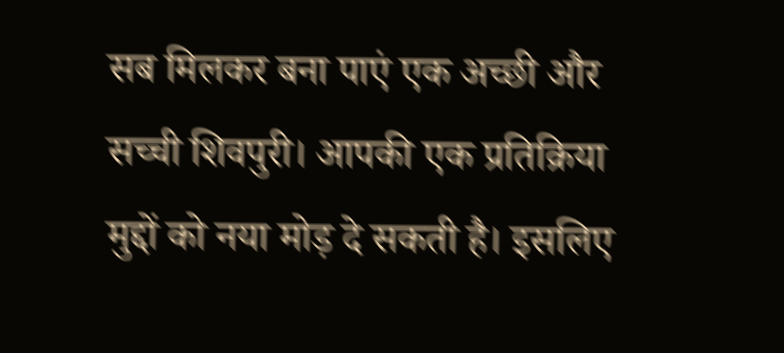सब मिलकर बना पाएं एक अच्छी और सच्ची शिवपुरी। आपकी एक प्रतिक्रिया मुद्दों को नया मोड़ दे सकती है। इसलिए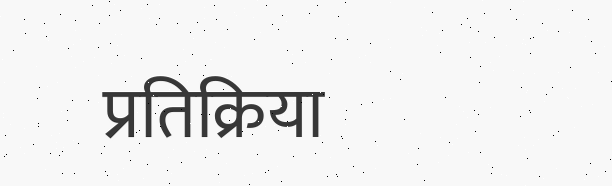प्रतिक्रिया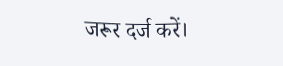जरूर दर्ज करें।